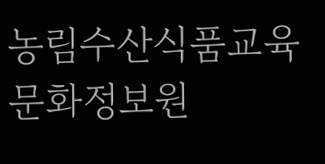농림수산식품교육문화정보원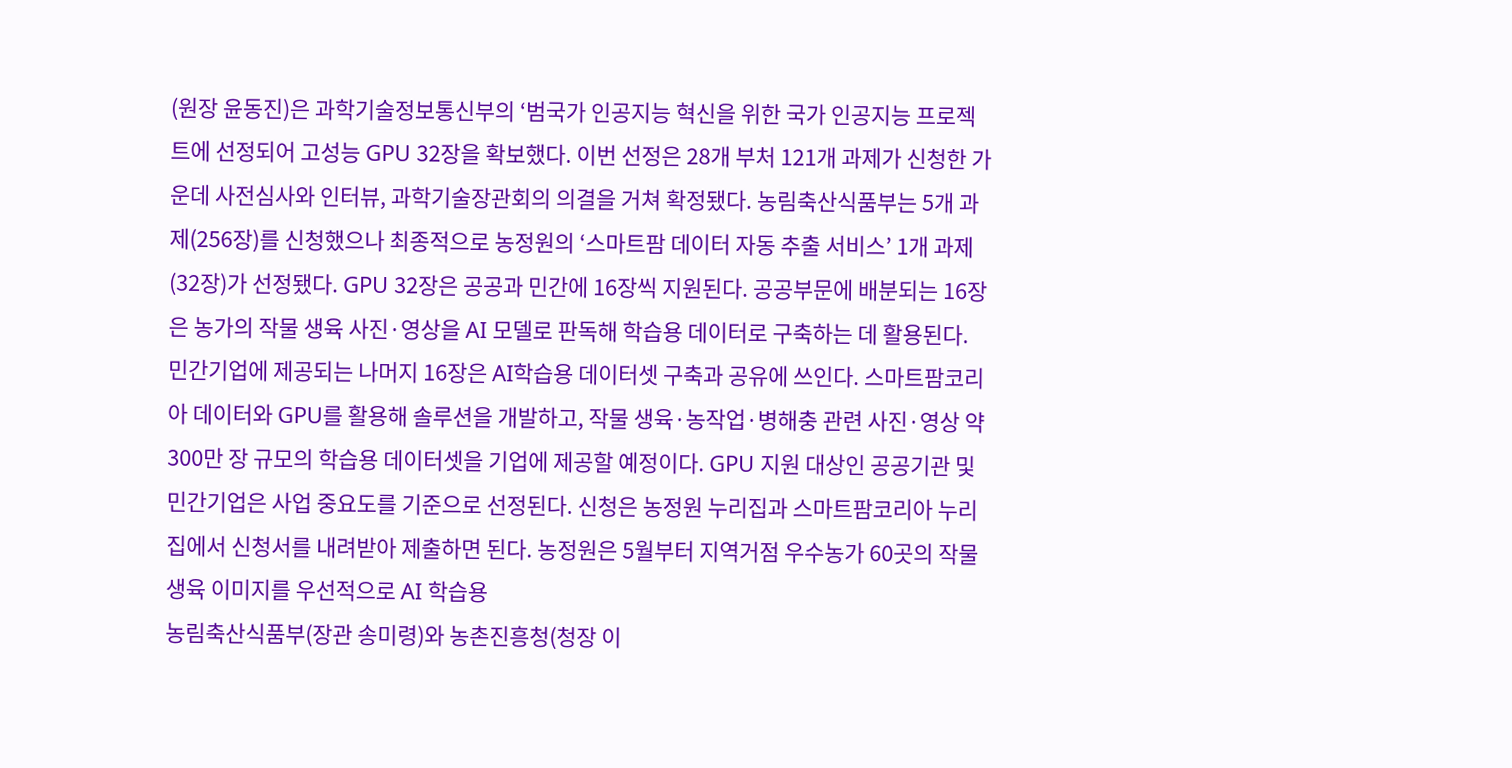(원장 윤동진)은 과학기술정보통신부의 ‘범국가 인공지능 혁신을 위한 국가 인공지능 프로젝트에 선정되어 고성능 GPU 32장을 확보했다. 이번 선정은 28개 부처 121개 과제가 신청한 가운데 사전심사와 인터뷰, 과학기술장관회의 의결을 거쳐 확정됐다. 농림축산식품부는 5개 과제(256장)를 신청했으나 최종적으로 농정원의 ‘스마트팜 데이터 자동 추출 서비스’ 1개 과제(32장)가 선정됐다. GPU 32장은 공공과 민간에 16장씩 지원된다. 공공부문에 배분되는 16장은 농가의 작물 생육 사진·영상을 AI 모델로 판독해 학습용 데이터로 구축하는 데 활용된다. 민간기업에 제공되는 나머지 16장은 AI학습용 데이터셋 구축과 공유에 쓰인다. 스마트팜코리아 데이터와 GPU를 활용해 솔루션을 개발하고, 작물 생육·농작업·병해충 관련 사진·영상 약 300만 장 규모의 학습용 데이터셋을 기업에 제공할 예정이다. GPU 지원 대상인 공공기관 및 민간기업은 사업 중요도를 기준으로 선정된다. 신청은 농정원 누리집과 스마트팜코리아 누리집에서 신청서를 내려받아 제출하면 된다. 농정원은 5월부터 지역거점 우수농가 60곳의 작물 생육 이미지를 우선적으로 AI 학습용
농림축산식품부(장관 송미령)와 농촌진흥청(청장 이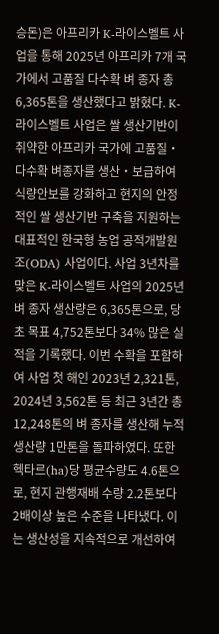승돈)은 아프리카 K-라이스벨트 사업을 통해 2025년 아프리카 7개 국가에서 고품질 다수확 벼 종자 총 6,365톤을 생산했다고 밝혔다. K-라이스벨트 사업은 쌀 생산기반이 취약한 아프리카 국가에 고품질‧다수확 벼종자를 생산‧보급하여 식량안보를 강화하고 현지의 안정적인 쌀 생산기반 구축을 지원하는 대표적인 한국형 농업 공적개발원조(ODA) 사업이다. 사업 3년차를 맞은 K-라이스벨트 사업의 2025년 벼 종자 생산량은 6,365톤으로, 당초 목표 4,752톤보다 34% 많은 실적을 기록했다. 이번 수확을 포함하여 사업 첫 해인 2023년 2,321톤, 2024년 3,562톤 등 최근 3년간 총 12,248톤의 벼 종자를 생산해 누적 생산량 1만톤을 돌파하였다. 또한 헥타르(ha)당 평균수량도 4.6톤으로, 현지 관행재배 수량 2.2톤보다 2배이상 높은 수준을 나타냈다. 이는 생산성을 지속적으로 개선하여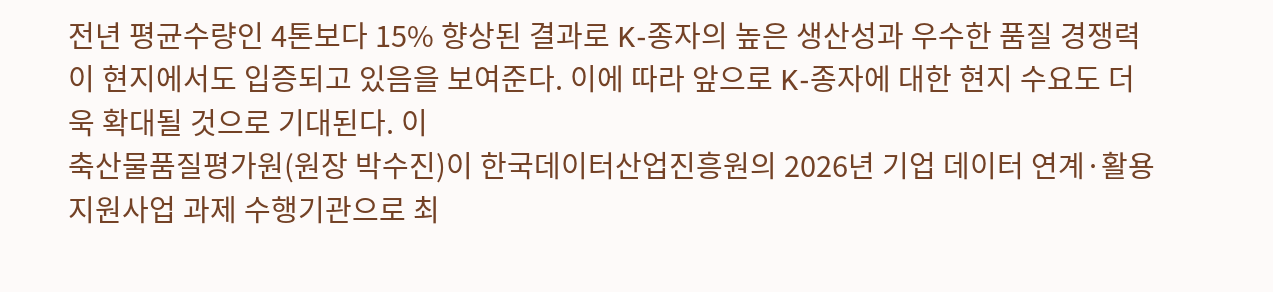전년 평균수량인 4톤보다 15% 향상된 결과로 K-종자의 높은 생산성과 우수한 품질 경쟁력이 현지에서도 입증되고 있음을 보여준다. 이에 따라 앞으로 K-종자에 대한 현지 수요도 더욱 확대될 것으로 기대된다. 이
축산물품질평가원(원장 박수진)이 한국데이터산업진흥원의 2026년 기업 데이터 연계·활용 지원사업 과제 수행기관으로 최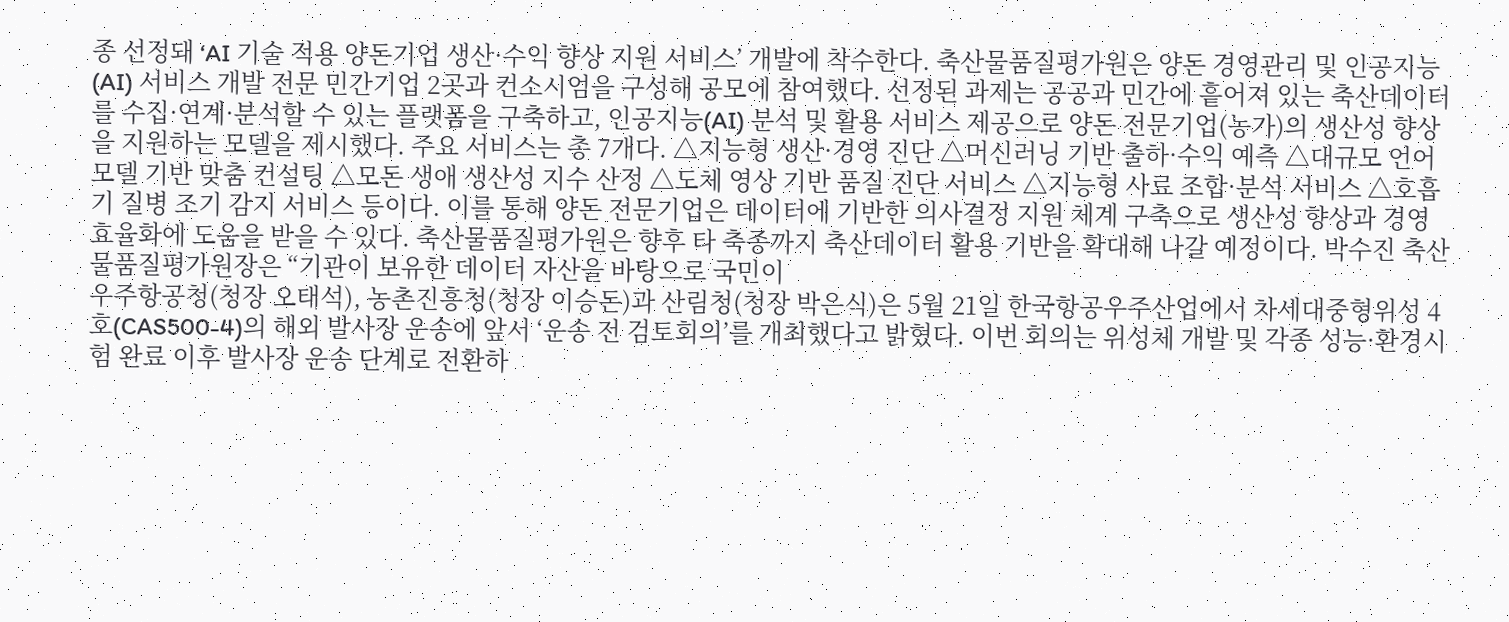종 선정돼 ‘AI 기술 적용 양돈기업 생산·수익 향상 지원 서비스’ 개발에 착수한다. 축산물품질평가원은 양돈 경영관리 및 인공지능(AI) 서비스 개발 전문 민간기업 2곳과 컨소시엄을 구성해 공모에 참여했다. 선정된 과제는 공공과 민간에 흩어져 있는 축산데이터를 수집·연계·분석할 수 있는 플랫폼을 구축하고, 인공지능(AI) 분석 및 활용 서비스 제공으로 양돈 전문기업(농가)의 생산성 향상을 지원하는 모델을 제시했다. 주요 서비스는 총 7개다. △지능형 생산·경영 진단 △머신러닝 기반 출하·수익 예측 △대규모 언어모델 기반 맞춤 컨설팅 △모돈 생애 생산성 지수 산정 △도체 영상 기반 품질 진단 서비스 △지능형 사료 조합·분석 서비스 △호흡기 질병 조기 감지 서비스 등이다. 이를 통해 양돈 전문기업은 데이터에 기반한 의사결정 지원 체계 구축으로 생산성 향상과 경영 효율화에 도움을 받을 수 있다. 축산물품질평가원은 향후 타 축종까지 축산데이터 활용 기반을 확대해 나갈 예정이다. 박수진 축산물품질평가원장은 “기관이 보유한 데이터 자산을 바탕으로 국민이
우주항공청(청장 오태석), 농촌진흥청(청장 이승돈)과 산림청(청장 박은식)은 5월 21일 한국항공우주산업에서 차세대중형위성 4호(CAS500-4)의 해외 발사장 운송에 앞서 ‘운송 전 검토회의’를 개최했다고 밝혔다. 이번 회의는 위성체 개발 및 각종 성능·환경시험 완료 이후 발사장 운송 단계로 전환하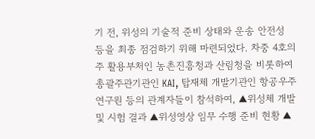기 전, 위성의 기술적 준비 상태와 운송 안전성 등을 최종 점검하기 위해 마련되었다. 차중 4호의 주 활용부처인 농촌진흥청과 산림청을 비롯하여 총괄주관기관인 KAI, 탑재체 개발기관인 항공우주연구원 등의 관계자들이 참석하여, ▲위성체 개발 및 시험 결과 ▲위성영상 임무 수행 준비 현황 ▲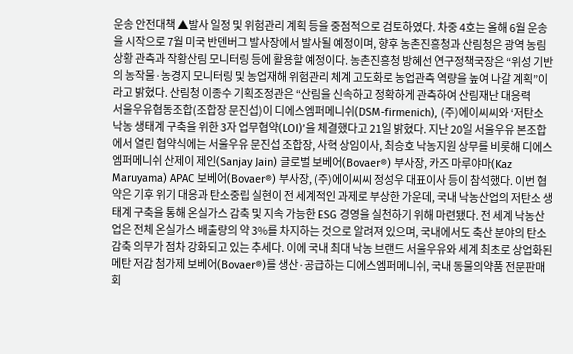운송 안전대책 ▲발사 일정 및 위험관리 계획 등을 중점적으로 검토하였다. 차중 4호는 올해 6월 운송을 시작으로 7월 미국 반덴버그 발사장에서 발사될 예정이며, 향후 농촌진흥청과 산림청은 광역 농림 상황 관측과 작황산림 모니터링 등에 활용할 예정이다. 농촌진흥청 방혜선 연구정책국장은 “위성 기반의 농작물·농경지 모니터링 및 농업재해 위험관리 체계 고도화로 농업관측 역량을 높여 나갈 계획”이라고 밝혔다. 산림청 이종수 기획조정관은 “산림을 신속하고 정확하게 관측하여 산림재난 대응력
서울우유협동조합(조합장 문진섭)이 디에스엠퍼메니쉬(DSM-firmenich), (주)에이씨씨와 ‘저탄소 낙농 생태계 구축을 위한 3자 업무협약(LOI)’을 체결했다고 21일 밝혔다. 지난 20일 서울우유 본조합에서 열린 협약식에는 서울우유 문진섭 조합장, 사혁 상임이사, 최승호 낙농지원 상무를 비롯해 디에스엠퍼메니쉬 산제이 제인(Sanjay Jain) 글로벌 보베어(Bovaer®) 부사장, 카즈 마루야마(Kaz Maruyama) APAC 보베어(Bovaer®) 부사장, (주)에이씨씨 정성우 대표이사 등이 참석했다. 이번 협약은 기후 위기 대응과 탄소중립 실현이 전 세계적인 과제로 부상한 가운데, 국내 낙농산업의 저탄소 생태계 구축을 통해 온실가스 감축 및 지속 가능한 ESG 경영을 실천하기 위해 마련됐다. 전 세계 낙농산업은 전체 온실가스 배출량의 약 3%를 차지하는 것으로 알려져 있으며, 국내에서도 축산 분야의 탄소 감축 의무가 점차 강화되고 있는 추세다. 이에 국내 최대 낙농 브랜드 서울우유와 세계 최초로 상업화된 메탄 저감 첨가제 보베어(Bovaer®)를 생산·공급하는 디에스엠퍼메니쉬, 국내 동물의약품 전문판매 회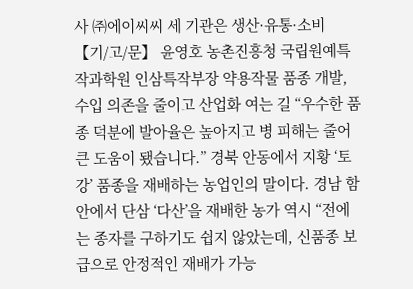사 ㈜에이씨씨 세 기관은 생산·유통·소비
【기/고/문】 윤영호 농촌진흥청 국립원예특작과학원 인삼특작부장 약용작물 품종 개발, 수입 의존을 줄이고 산업화 여는 길 “우수한 품종 덕분에 발아율은 높아지고 병 피해는 줄어 큰 도움이 됐습니다.” 경북 안동에서 지황 ‘토강’ 품종을 재배하는 농업인의 말이다. 경남 함안에서 단삼 ‘다산’을 재배한 농가 역시 “전에는 종자를 구하기도 쉽지 않았는데, 신품종 보급으로 안정적인 재배가 가능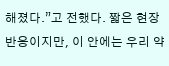해졌다.”고 전했다. 짧은 현장 반응이지만, 이 안에는 우리 약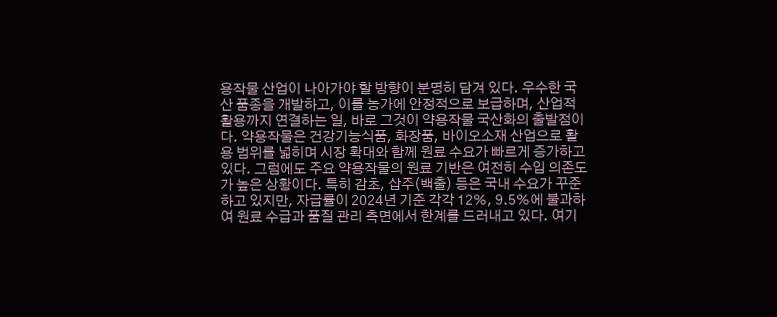용작물 산업이 나아가야 할 방향이 분명히 담겨 있다. 우수한 국산 품종을 개발하고, 이를 농가에 안정적으로 보급하며, 산업적 활용까지 연결하는 일, 바로 그것이 약용작물 국산화의 출발점이다. 약용작물은 건강기능식품, 화장품, 바이오소재 산업으로 활용 범위를 넓히며 시장 확대와 함께 원료 수요가 빠르게 증가하고 있다. 그럼에도 주요 약용작물의 원료 기반은 여전히 수입 의존도가 높은 상황이다. 특히 감초, 삽주(백출) 등은 국내 수요가 꾸준하고 있지만, 자급률이 2024년 기준 각각 12%, 9.5%에 불과하여 원료 수급과 품질 관리 측면에서 한계를 드러내고 있다. 여기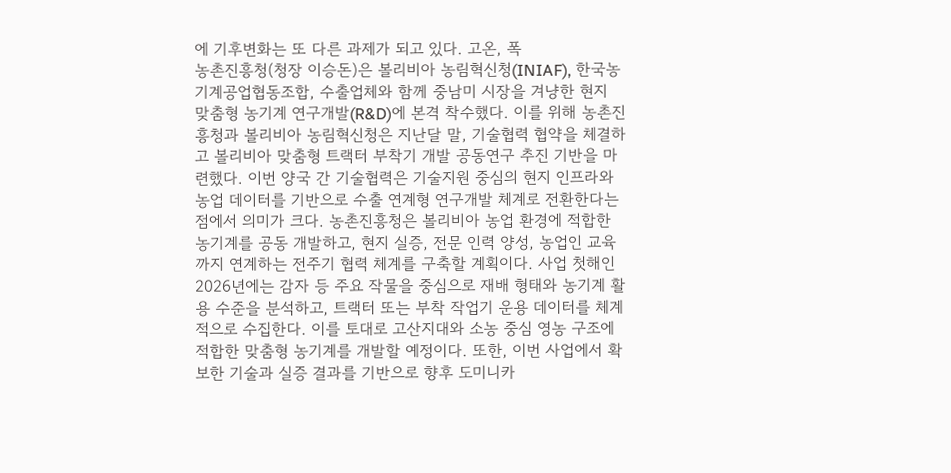에 기후변화는 또 다른 과제가 되고 있다. 고온, 폭
농촌진흥청(청장 이승돈)은 볼리비아 농림혁신청(INIAF), 한국농기계공업협동조합, 수출업체와 함께 중남미 시장을 겨냥한 현지 맞춤형 농기계 연구개발(R&D)에 본격 착수했다. 이를 위해 농촌진흥청과 볼리비아 농림혁신청은 지난달 말, 기술협력 협약을 체결하고 볼리비아 맞춤형 트랙터 부착기 개발 공동연구 추진 기반을 마련했다. 이번 양국 간 기술협력은 기술지원 중심의 현지 인프라와 농업 데이터를 기반으로 수출 연계형 연구개발 체계로 전환한다는 점에서 의미가 크다. 농촌진흥청은 볼리비아 농업 환경에 적합한 농기계를 공동 개발하고, 현지 실증, 전문 인력 양성, 농업인 교육까지 연계하는 전주기 협력 체계를 구축할 계획이다. 사업 첫해인 2026년에는 감자 등 주요 작물을 중심으로 재배 형태와 농기계 활용 수준을 분석하고, 트랙터 또는 부착 작업기 운용 데이터를 체계적으로 수집한다. 이를 토대로 고산지대와 소농 중심 영농 구조에 적합한 맞춤형 농기계를 개발할 예정이다. 또한, 이번 사업에서 확보한 기술과 실증 결과를 기반으로 향후 도미니카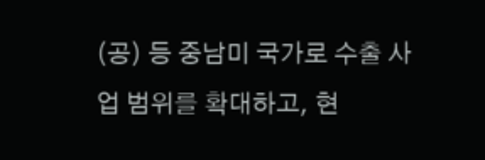(공) 등 중남미 국가로 수출 사업 범위를 확대하고, 현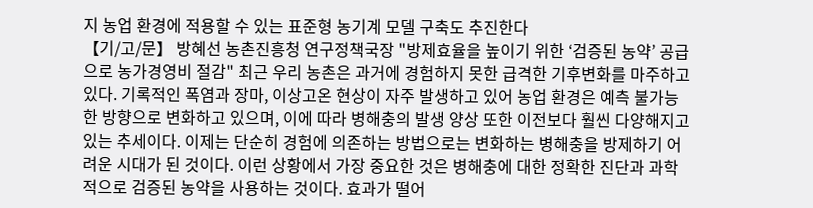지 농업 환경에 적용할 수 있는 표준형 농기계 모델 구축도 추진한다
【기/고/문】 방혜선 농촌진흥청 연구정책국장 "방제효율을 높이기 위한 ‘검증된 농약’ 공급으로 농가경영비 절감" 최근 우리 농촌은 과거에 경험하지 못한 급격한 기후변화를 마주하고 있다. 기록적인 폭염과 장마, 이상고온 현상이 자주 발생하고 있어 농업 환경은 예측 불가능한 방향으로 변화하고 있으며, 이에 따라 병해충의 발생 양상 또한 이전보다 훨씬 다양해지고 있는 추세이다. 이제는 단순히 경험에 의존하는 방법으로는 변화하는 병해충을 방제하기 어려운 시대가 된 것이다. 이런 상황에서 가장 중요한 것은 병해충에 대한 정확한 진단과 과학적으로 검증된 농약을 사용하는 것이다. 효과가 떨어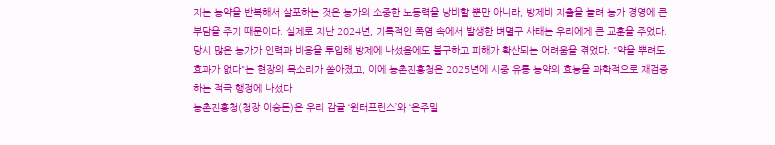지는 농약을 반복해서 살포하는 것은 농가의 소중한 노동력을 낭비할 뿐만 아니라, 방제비 지출을 늘려 농가 경영에 큰 부담을 주기 때문이다. 실제로 지난 2024년, 기록적인 폭염 속에서 발생한 벼멸구 사태는 우리에게 큰 교훈을 주었다. 당시 많은 농가가 인력과 비용을 투입해 방제에 나섰음에도 불구하고 피해가 확산되는 어려움을 겪었다. "약을 뿌려도 효과가 없다"는 현장의 목소리가 쏟아졌고, 이에 농촌진흥청은 2025년에 시중 유통 농약의 효능을 과학적으로 재검증하는 적극 행정에 나섰다
농촌진흥청(청장 이승돈)은 우리 감귤 ‘윈터프린스’와 ‘온주밀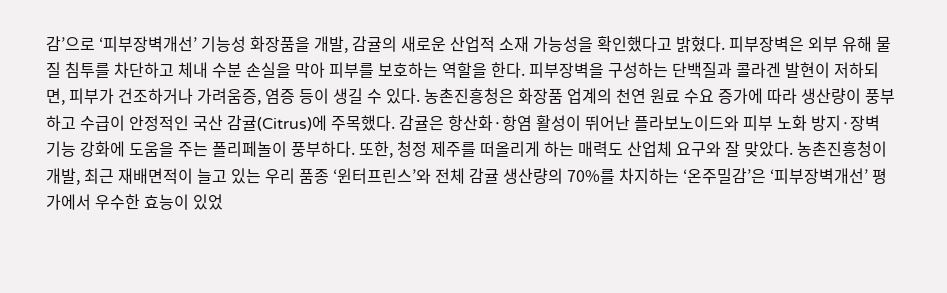감’으로 ‘피부장벽개선’ 기능성 화장품을 개발, 감귤의 새로운 산업적 소재 가능성을 확인했다고 밝혔다. 피부장벽은 외부 유해 물질 침투를 차단하고 체내 수분 손실을 막아 피부를 보호하는 역할을 한다. 피부장벽을 구성하는 단백질과 콜라겐 발현이 저하되면, 피부가 건조하거나 가려움증, 염증 등이 생길 수 있다. 농촌진흥청은 화장품 업계의 천연 원료 수요 증가에 따라 생산량이 풍부하고 수급이 안정적인 국산 감귤(Citrus)에 주목했다. 감귤은 항산화·항염 활성이 뛰어난 플라보노이드와 피부 노화 방지·장벽 기능 강화에 도움을 주는 폴리페놀이 풍부하다. 또한, 청정 제주를 떠올리게 하는 매력도 산업체 요구와 잘 맞았다. 농촌진흥청이 개발, 최근 재배면적이 늘고 있는 우리 품종 ‘윈터프린스’와 전체 감귤 생산량의 70%를 차지하는 ‘온주밀감’은 ‘피부장벽개선’ 평가에서 우수한 효능이 있었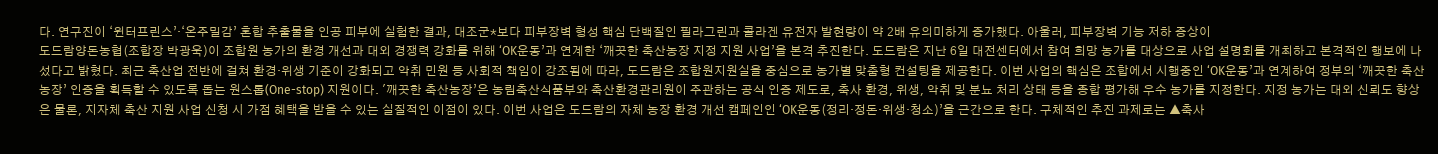다. 연구진이 ‘윈터프린스’·‘온주밀감’ 혼합 추출물을 인공 피부에 실험한 결과, 대조군*보다 피부장벽 형성 핵심 단백질인 필라그린과 콜라겐 유전자 발현량이 약 2배 유의미하게 증가했다. 아울러, 피부장벽 기능 저하 증상이
도드람양돈농협(조합장 박광욱)이 조합원 농가의 환경 개선과 대외 경쟁력 강화를 위해 ‘OK운동’과 연계한 ‘깨끗한 축산농장 지정 지원 사업’을 본격 추진한다. 도드람은 지난 6일 대전센터에서 참여 희망 농가를 대상으로 사업 설명회를 개최하고 본격적인 행보에 나섰다고 밝혔다. 최근 축산업 전반에 걸쳐 환경·위생 기준이 강화되고 악취 민원 등 사회적 책임이 강조됨에 따라, 도드람은 조합원지원실을 중심으로 농가별 맞춤형 컨설팅을 제공한다. 이번 사업의 핵심은 조합에서 시행중인 ‘OK운동’과 연계하여 정부의 ‘깨끗한 축산농장’ 인증을 획득할 수 있도록 돕는 원스톱(One-stop) 지원이다. '깨끗한 축산농장’은 농림축산식품부와 축산환경관리원이 주관하는 공식 인증 제도로, 축사 환경, 위생, 악취 및 분뇨 처리 상태 등을 종합 평가해 우수 농가를 지정한다. 지정 농가는 대외 신뢰도 향상은 물론, 지자체 축산 지원 사업 신청 시 가점 혜택을 받을 수 있는 실질적인 이점이 있다. 이번 사업은 도드람의 자체 농장 환경 개선 캠페인인 ‘OK운동(정리·정돈·위생·청소)’을 근간으로 한다. 구체적인 추진 과제로는 ▲축사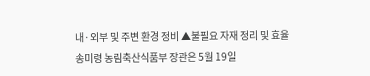내·외부 및 주변 환경 정비 ▲불필요 자재 정리 및 효율
송미령 농림축산식품부 장관은 5월 19일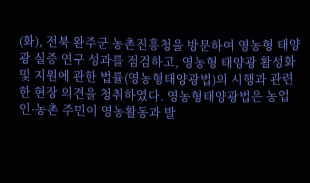(화), 전북 완주군 농촌진흥청을 방문하여 영농형 태양광 실증 연구 성과를 점검하고, 영농형 태양광 활성화 및 지원에 관한 법률(영농형태양광법)의 시행과 관련한 현장 의견을 청취하였다. 영농형태양광법은 농업인·농촌 주민이 영농활동과 발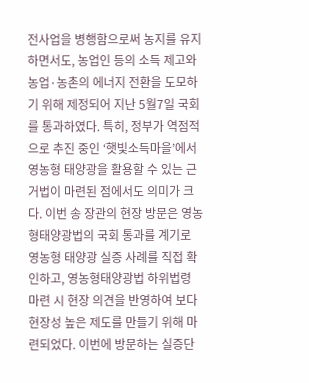전사업을 병행함으로써 농지를 유지하면서도, 농업인 등의 소득 제고와 농업·농촌의 에너지 전환을 도모하기 위해 제정되어 지난 5월7일 국회를 통과하였다. 특히, 정부가 역점적으로 추진 중인 ‘햇빛소득마을’에서 영농형 태양광을 활용할 수 있는 근거법이 마련된 점에서도 의미가 크다. 이번 송 장관의 현장 방문은 영농형태양광법의 국회 통과를 계기로 영농형 태양광 실증 사례를 직접 확인하고, 영농형태양광법 하위법령 마련 시 현장 의견을 반영하여 보다 현장성 높은 제도를 만들기 위해 마련되었다. 이번에 방문하는 실증단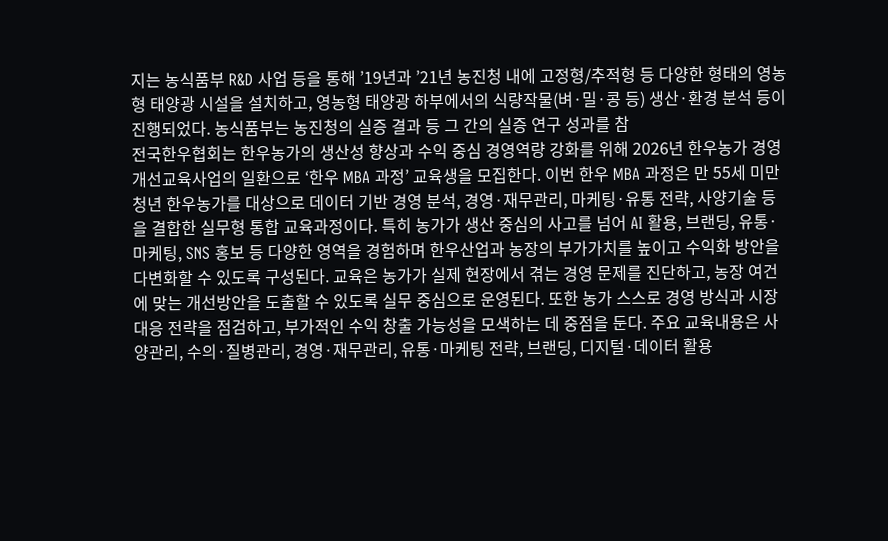지는 농식품부 R&D 사업 등을 통해 ’19년과 ’21년 농진청 내에 고정형/추적형 등 다양한 형태의 영농형 태양광 시설을 설치하고, 영농형 태양광 하부에서의 식량작물(벼·밀·콩 등) 생산·환경 분석 등이 진행되었다. 농식품부는 농진청의 실증 결과 등 그 간의 실증 연구 성과를 참
전국한우협회는 한우농가의 생산성 향상과 수익 중심 경영역량 강화를 위해 2026년 한우농가 경영개선교육사업의 일환으로 ‘한우 MBA 과정’ 교육생을 모집한다. 이번 한우 MBA 과정은 만 55세 미만 청년 한우농가를 대상으로 데이터 기반 경영 분석, 경영·재무관리, 마케팅·유통 전략, 사양기술 등을 결합한 실무형 통합 교육과정이다. 특히 농가가 생산 중심의 사고를 넘어 AI 활용, 브랜딩, 유통·마케팅, SNS 홍보 등 다양한 영역을 경험하며 한우산업과 농장의 부가가치를 높이고 수익화 방안을 다변화할 수 있도록 구성된다. 교육은 농가가 실제 현장에서 겪는 경영 문제를 진단하고, 농장 여건에 맞는 개선방안을 도출할 수 있도록 실무 중심으로 운영된다. 또한 농가 스스로 경영 방식과 시장 대응 전략을 점검하고, 부가적인 수익 창출 가능성을 모색하는 데 중점을 둔다. 주요 교육내용은 사양관리, 수의·질병관리, 경영·재무관리, 유통·마케팅 전략, 브랜딩, 디지털·데이터 활용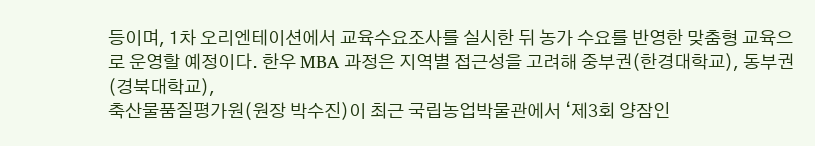등이며, 1차 오리엔테이션에서 교육수요조사를 실시한 뒤 농가 수요를 반영한 맞춤형 교육으로 운영할 예정이다. 한우 MBA 과정은 지역별 접근성을 고려해 중부권(한경대학교), 동부권(경북대학교),
축산물품질평가원(원장 박수진)이 최근 국립농업박물관에서 ‘제3회 양잠인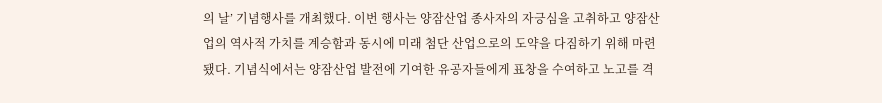의 날’ 기념행사를 개최했다. 이번 행사는 양잠산업 종사자의 자긍심을 고취하고 양잠산업의 역사적 가치를 계승함과 동시에 미래 첨단 산업으로의 도약을 다짐하기 위해 마련됐다. 기념식에서는 양잠산업 발전에 기여한 유공자들에게 표창을 수여하고 노고를 격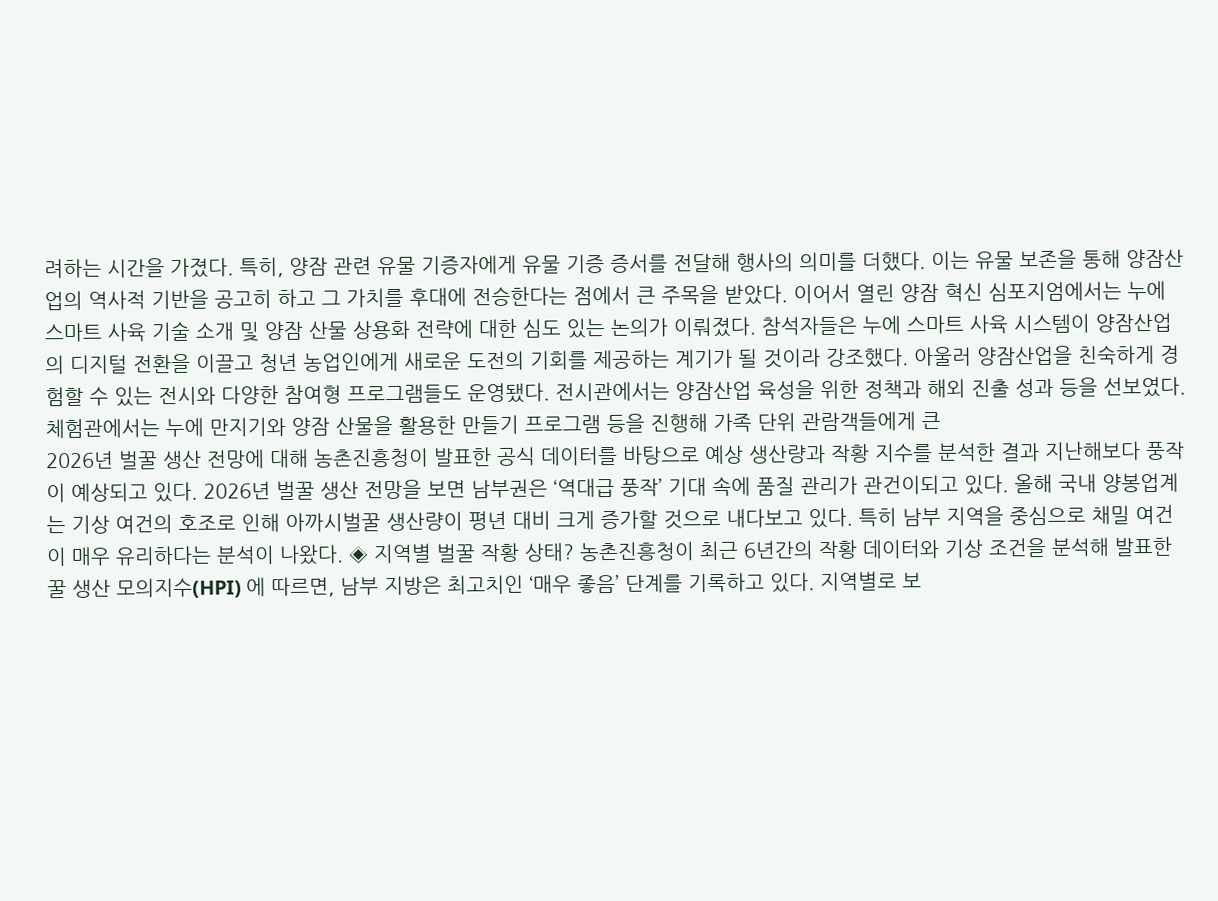려하는 시간을 가졌다. 특히, 양잠 관련 유물 기증자에게 유물 기증 증서를 전달해 행사의 의미를 더했다. 이는 유물 보존을 통해 양잠산업의 역사적 기반을 공고히 하고 그 가치를 후대에 전승한다는 점에서 큰 주목을 받았다. 이어서 열린 양잠 혁신 심포지엄에서는 누에 스마트 사육 기술 소개 및 양잠 산물 상용화 전략에 대한 심도 있는 논의가 이뤄졌다. 참석자들은 누에 스마트 사육 시스템이 양잠산업의 디지털 전환을 이끌고 청년 농업인에게 새로운 도전의 기회를 제공하는 계기가 될 것이라 강조했다. 아울러 양잠산업을 친숙하게 경험할 수 있는 전시와 다양한 참여형 프로그램들도 운영됐다. 전시관에서는 양잠산업 육성을 위한 정책과 해외 진출 성과 등을 선보였다. 체험관에서는 누에 만지기와 양잠 산물을 활용한 만들기 프로그램 등을 진행해 가족 단위 관람객들에게 큰
2026년 벌꿀 생산 전망에 대해 농촌진흥청이 발표한 공식 데이터를 바탕으로 예상 생산량과 작황 지수를 분석한 결과 지난해보다 풍작이 예상되고 있다. 2026년 벌꿀 생산 전망을 보면 남부권은 ‘역대급 풍작’ 기대 속에 품질 관리가 관건이되고 있다. 올해 국내 양봉업계는 기상 여건의 호조로 인해 아까시벌꿀 생산량이 평년 대비 크게 증가할 것으로 내다보고 있다. 특히 남부 지역을 중심으로 채밀 여건이 매우 유리하다는 분석이 나왔다. ◈ 지역별 벌꿀 작황 상태? 농촌진흥청이 최근 6년간의 작황 데이터와 기상 조건을 분석해 발표한 꿀 생산 모의지수(HPI) 에 따르면, 남부 지방은 최고치인 ‘매우 좋음’ 단계를 기록하고 있다. 지역별로 보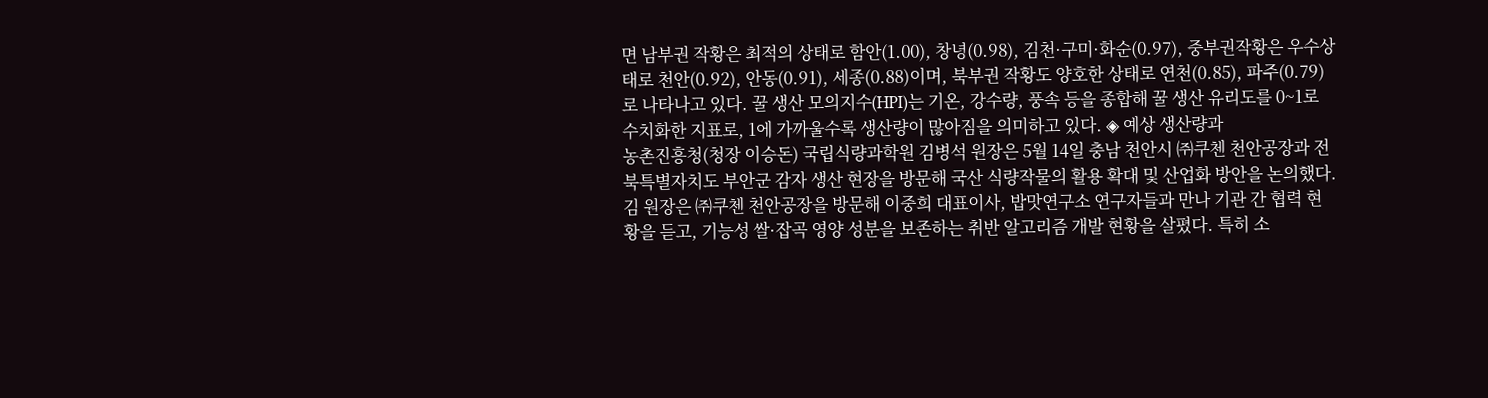면 남부권 작황은 최적의 상태로 함안(1.00), 창녕(0.98), 김천·구미·화순(0.97), 중부권작황은 우수상태로 천안(0.92), 안동(0.91), 세종(0.88)이며, 북부권 작황도 양호한 상태로 연천(0.85), 파주(0.79)로 나타나고 있다. 꿀 생산 모의지수(HPI)는 기온, 강수량, 풍속 등을 종합해 꿀 생산 유리도를 0~1로 수치화한 지표로, 1에 가까울수록 생산량이 많아짐을 의미하고 있다. ◈ 예상 생산량과
농촌진흥청(청장 이승돈) 국립식량과학원 김병석 원장은 5월 14일 충남 천안시 ㈜쿠첸 천안공장과 전북특별자치도 부안군 감자 생산 현장을 방문해 국산 식량작물의 활용 확대 및 산업화 방안을 논의했다. 김 원장은 ㈜쿠첸 천안공장을 방문해 이중희 대표이사, 밥맛연구소 연구자들과 만나 기관 간 협력 현황을 듣고, 기능성 쌀·잡곡 영양 성분을 보존하는 취반 알고리즘 개발 현황을 살폈다. 특히 소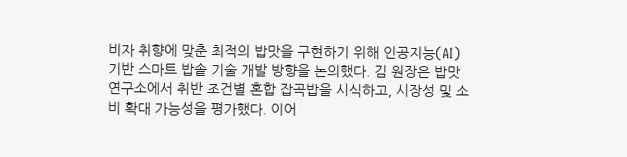비자 취향에 맞춘 최적의 밥맛을 구현하기 위해 인공지능(AI) 기반 스마트 밥솥 기술 개발 방향을 논의했다. 김 원장은 밥맛연구소에서 취반 조건별 혼합 잡곡밥을 시식하고, 시장성 및 소비 확대 가능성을 평가했다. 이어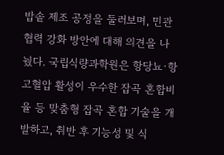밥솥 제조 공정을 둘러보며, 민관 협력 강화 방안에 대해 의견을 나눴다. 국립식량과학원은 항당뇨·항고혈압 활성이 우수한 잡곡 혼합비율 등 맞춤형 잡곡 혼합 기술을 개발하고, 취반 후 기능성 및 식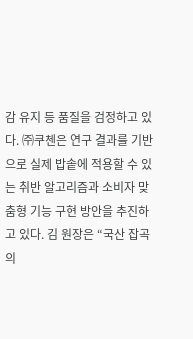감 유지 등 품질을 검정하고 있다. ㈜쿠첸은 연구 결과를 기반으로 실제 밥솥에 적용할 수 있는 취반 알고리즘과 소비자 맞춤형 기능 구현 방안을 추진하고 있다. 김 원장은 “국산 잡곡의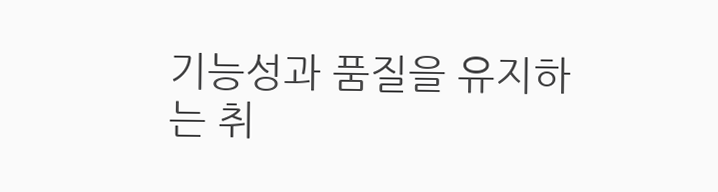기능성과 품질을 유지하는 취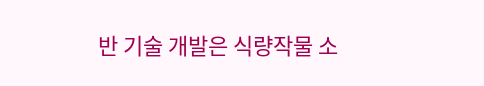반 기술 개발은 식량작물 소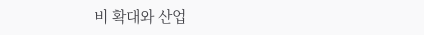비 확대와 산업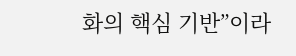화의 핵심 기반”이라